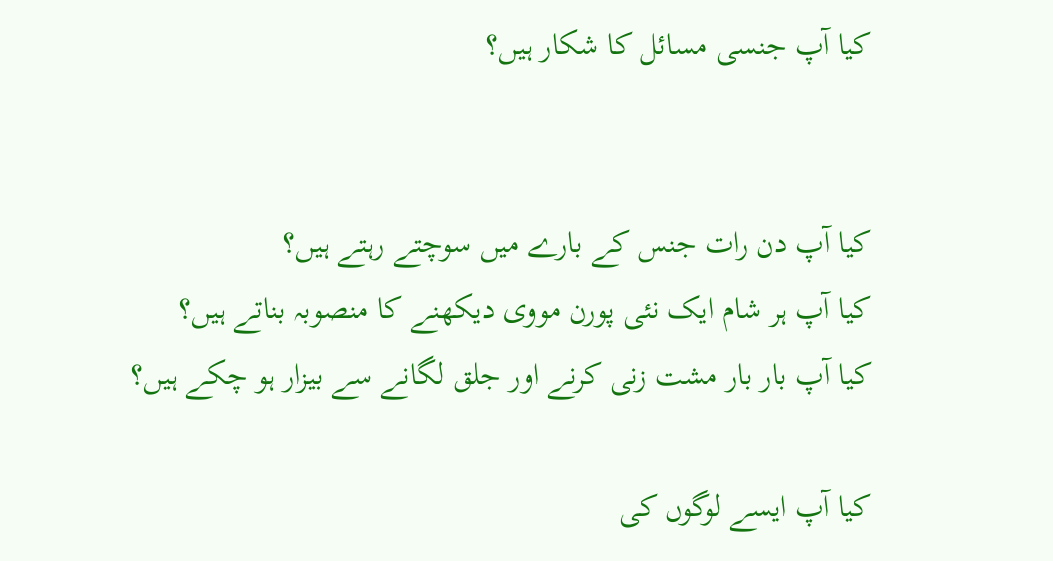کیا آپ جنسی مسائل کا شکار ہیں؟


کیا آپ دن رات جنس کے بارے میں سوچتے رہتے ہیں؟
کیا آپ ہر شام ایک نئی پورن مووی دیکھنے کا منصوبہ بناتے ہیں؟
کیا آپ بار بار مشت زنی کرنے اور جلق لگانے سے بیزار ہو چکے ہیں؟

کیا آپ ایسے لوگوں کی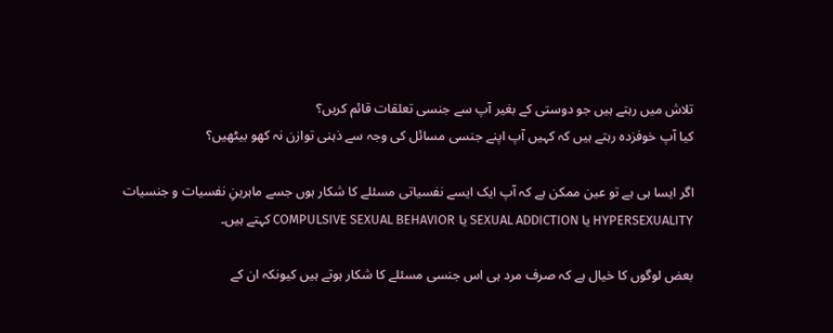تلاش میں رہتے ہیں جو دوستی کے بغیر آپ سے جنسی تعلقات قائم کریں؟
کیا آپ خوفزدہ رہتے ہیں کہ کہیں آپ اپنے جنسی مسائل کی وجہ سے ذہنی توازن نہ کھو بیٹھیں؟

اگر ایسا ہی ہے تو عین ممکن ہے کہ آپ ایک ایسے نفسیاتی مسئلے کا شکار ہوں جسے ماہرینِ نفسیات و جنسیات HYPERSEXUALITY یا SEXUAL ADDICTION یا COMPULSIVE SEXUAL BEHAVIOR کہتے ہیں۔

بعض لوگوں کا خیال ہے کہ صرف مرد ہی اس جنسی مسئلے کا شکار ہوتے ہیں کیونکہ ان کے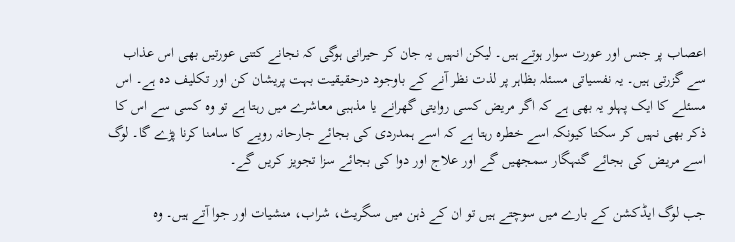اعصاب پر جنس اور عورت سوار ہوتے ہیں۔ لیکن انہیں یہ جان کر حیرانی ہوگی کہ نجانے کتنی عورتیں بھی اس عذاب سے گزرتی ہیں۔ یہ نفسیاتی مسئلہ بظاہر پر لذت نظر آنے کے باوجود درحقیقیت بہت پریشان کن اور تکلیف دہ ہے۔ اس مسئلے کا ایک پہلو یہ بھی ہے کہ اگر مریض کسی روایتی گھرانے یا مذہبی معاشرے میں رہتا ہے تو وہ کسی سے اس کا ذکر بھی نہیں کر سکتا کیونکہ اسے خطرہ رہتا ہے کہ اسے ہمدردی کی بجائے جارحانہ رویے کا سامنا کرنا پڑے گا۔ لوگ اسے مریض کی بجائے گنہگار سمجھیں گے اور علاج اور دوا کی بجائے سزا تجویز کریں گے۔

جب لوگ ایڈکشن کے بارے میں سوچتے ہیں تو ان کے ذہن میں سگریٹ، شراب، منشیات اور جوا آتے ہیں۔ وہ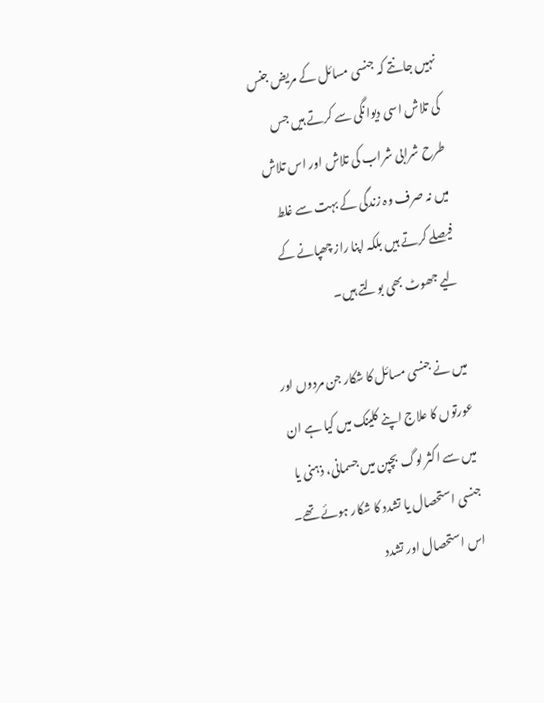نہیں جانتے کہ جنسی مسائل کے مریض جنس کی تلاش اسی دیوانگی سے کرتے ہیں جس طرح شرابی شراب کی تلاش اور اس تلاش میں نہ صرف وہ زندگی کے بہت سے غلط فیصلے کرتے ہیں بلکہ اپنا راز چھپانے کے لیے جھوٹ بھی بولتے ہیں۔

میں نے جنسی مسائل کا شکار جن مردوں اور عورتوں کا علاج اپنے کلینک میں کیا ہے ان میں سے اکثر لوگ بچپن میں جسمانی، ذہنی یا جنسی استحصال یا تشدد کا شکار ہوئے تھے۔ اس استحصال اور تشدد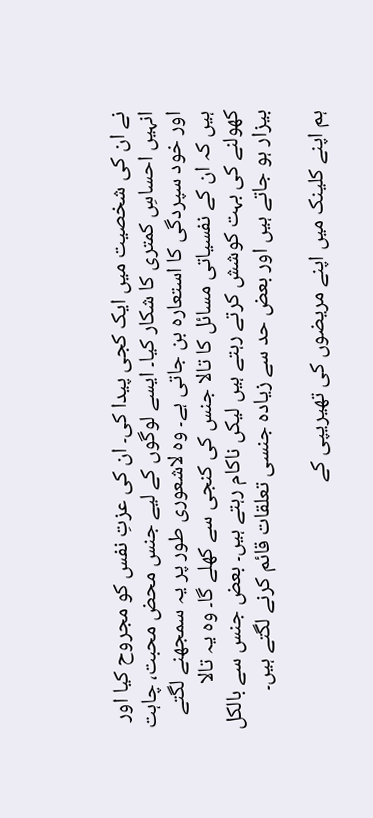نے ان کی شخصیت میں ایک کجی پیدا کی۔ ان کی عزتِ نفس کو مجروح کیا اور انہیں احساسِ کمتری کا شکار کیا۔ ایسے لوگوں کے لیے جنس محض محبت، چاہت اور خود سپردگی کا استعارہ بن جاتی ہے۔ وہ لاشعوری طور پر یہ سمجھنے لگتے ہیں کہ ان کے نفسیاتی مسائل کا تالا جنس کی کنجی سے کھلے گا۔ وہ یہ تالا کھولنے کی بہت کوشش کرتے رہتے ہیں لیکں ناکام رہتے ہیں۔ بعض جنس سے بالکل بیزار ہو جاتے ہیں اور بعض حد سے زیادہ جنسی تعلقات قائم کرنے لگتے ہیں۔

ہم اپنے کلینک میں اپنے مریضوں کی تھیریپی کے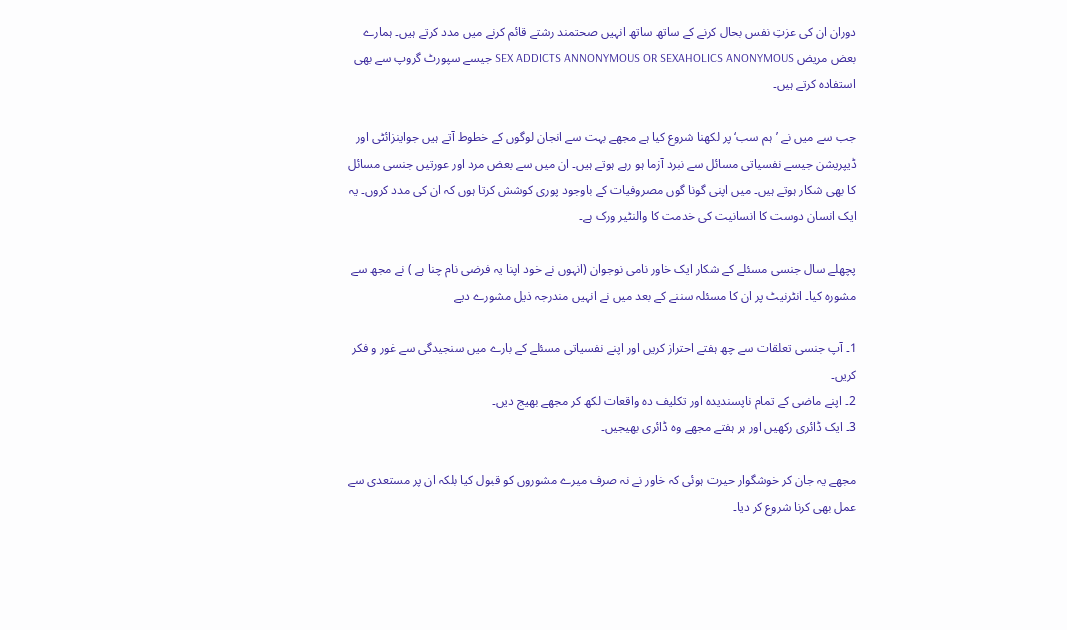دوران ان کی عزتِ نفس بحال کرنے کے ساتھ ساتھ انہیں صحتمند رشتے قائم کرنے میں مدد کرتے ہیں۔ ہمارے بعض مریض SEX ADDICTS ANNONYMOUS OR SEXAHOLICS ANONYMOUS جیسے سپورٹ گروپ سے بھی استفادہ کرتے ہیں۔

جب سے میں نے ’ہم سب‘ پر لکھنا شروع کیا ہے مجھے بہت سے انجان لوگوں کے خطوط آتے ہیں جواینزائٹی اور ڈیپریشن جیسے نفسیاتی مسائل سے نبرد آزما ہو رہے ہوتے ہیں۔ ان میں سے بعض مرد اور عورتیں جنسی مسائل کا بھی شکار ہوتے ہیں۔ میں اپنی گونا گوں مصروفیات کے باوجود پوری کوشش کرتا ہوں کہ ان کی مدد کروں۔ یہ ایک انسان دوست کا انسانیت کی خدمت کا والنٹیر ورک ہے۔

پچھلے سال جنسی مسئلے کے شکار ایک خاور نامی نوجوان (انہوں نے خود اپنا یہ فرضی نام چنا ہے ) نے مجھ سے مشورہ کیا۔ انٹرنیٹ پر ان کا مسئلہ سننے کے بعد میں نے انہیں مندرجہ ذیل مشورے دیے

1۔ آپ جنسی تعلقات سے چھ ہفتے احتراز کریں اور اپنے نفسیاتی مسئلے کے بارے میں سنجیدگی سے غور و فکر کریں۔
2۔ اپنے ماضی کے تمام ناپسندیدہ اور تکلیف دہ واقعات لکھ کر مجھے بھیج دیں۔
3۔ ایک ڈائری رکھیں اور ہر ہفتے مجھے وہ ڈائری بھیجیں۔

مجھے یہ جان کر خوشگوار حیرت ہوئی کہ خاور نے نہ صرف میرے مشوروں کو قبول کیا بلکہ ان پر مستعدی سے عمل بھی کرنا شروع کر دیا۔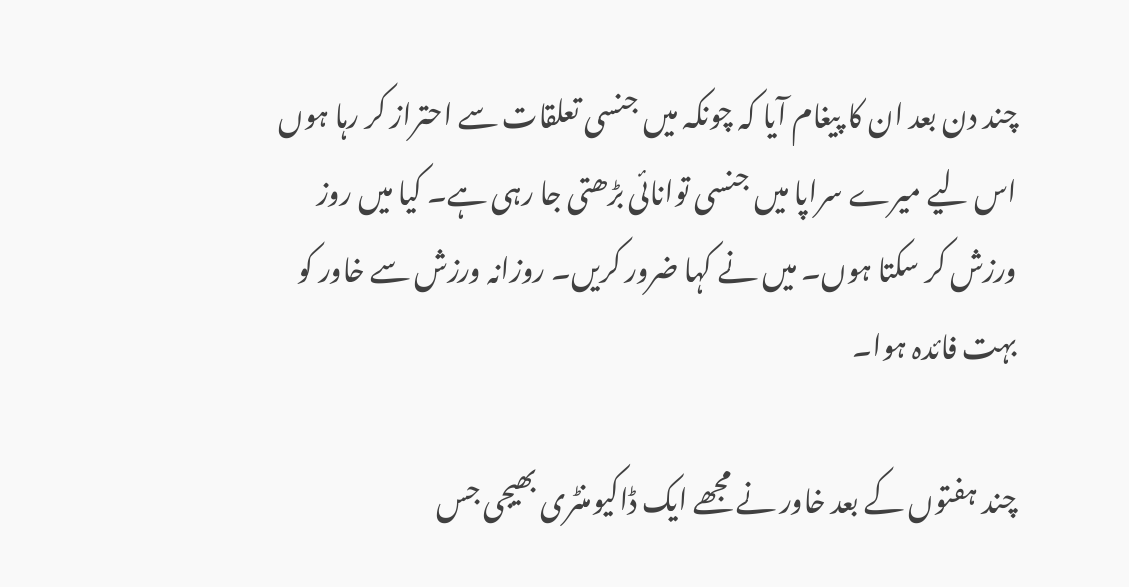چند دن بعد ان کا پیغام آیا کہ چونکہ میں جنسی تعلقات سے احتراز کر رہا ہوں اس لیے میرے سراپا میں جنسی توانائی بڑھتی جا رہی ہے۔ کیا میں روز ورزش کر سکتا ہوں۔ میں نے کہا ضرور کریں۔ روزانہ ورزش سے خاور کو بہت فائدہ ہوا۔

چند ہفتوں کے بعد خاور نے مجھے ایک ڈاکیومنٹری بھیجی جس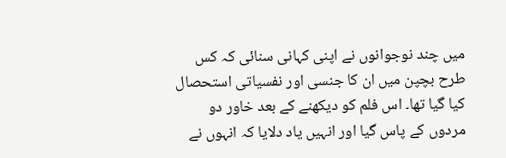میں چند نوجوانوں نے اپنی کہانی سنائی کہ کس طرح بچپن میں ان کا جنسی اور نفسیاتی استحصال کیا گیا تھا۔ اس فلم کو دیکھنے کے بعد خاور دو مردوں کے پاس گیا اور انہیں یاد دلایا کہ انہوں نے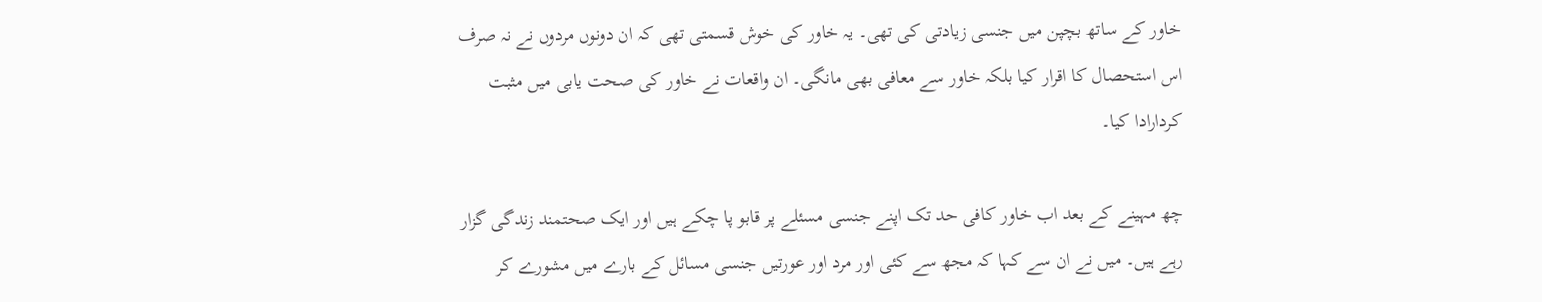خاور کے ساتھ بچپن میں جنسی زیادتی کی تھی۔ یہ خاور کی خوش قسمتی تھی کہ ان دونوں مردوں نے نہ صرف اس استحصال کا اقرار کیا بلکہ خاور سے معافی بھی مانگی۔ ان واقعات نے خاور کی صحت یابی میں مثبت کردارادا کیا۔

چھ مہینے کے بعد اب خاور کافی حد تک اپنے جنسی مسئلے پر قابو پا چکے ہیں اور ایک صحتمند زندگی گزار رہے ہیں۔ میں نے ان سے کہا کہ مجھ سے کئی اور مرد اور عورتیں جنسی مسائل کے بارے میں مشورے کر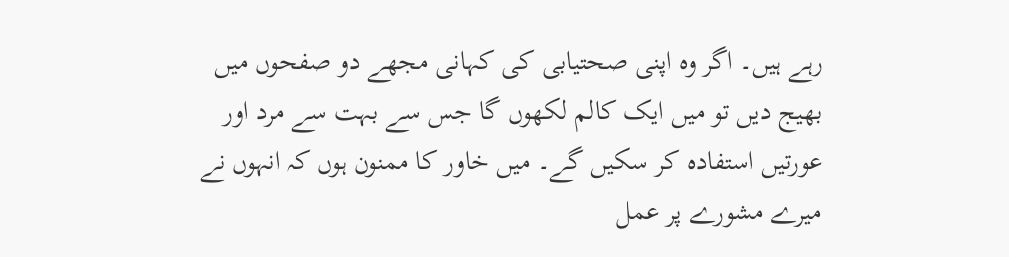رہے ہیں۔ اگر وہ اپنی صحتیابی کی کہانی مجھے دو صفحوں میں بھیج دیں تو میں ایک کالم لکھوں گا جس سے بہت سے مرد اور عورتیں استفادہ کر سکیں گے۔ میں خاور کا ممنون ہوں کہ انہوں نے میرے مشورے پر عمل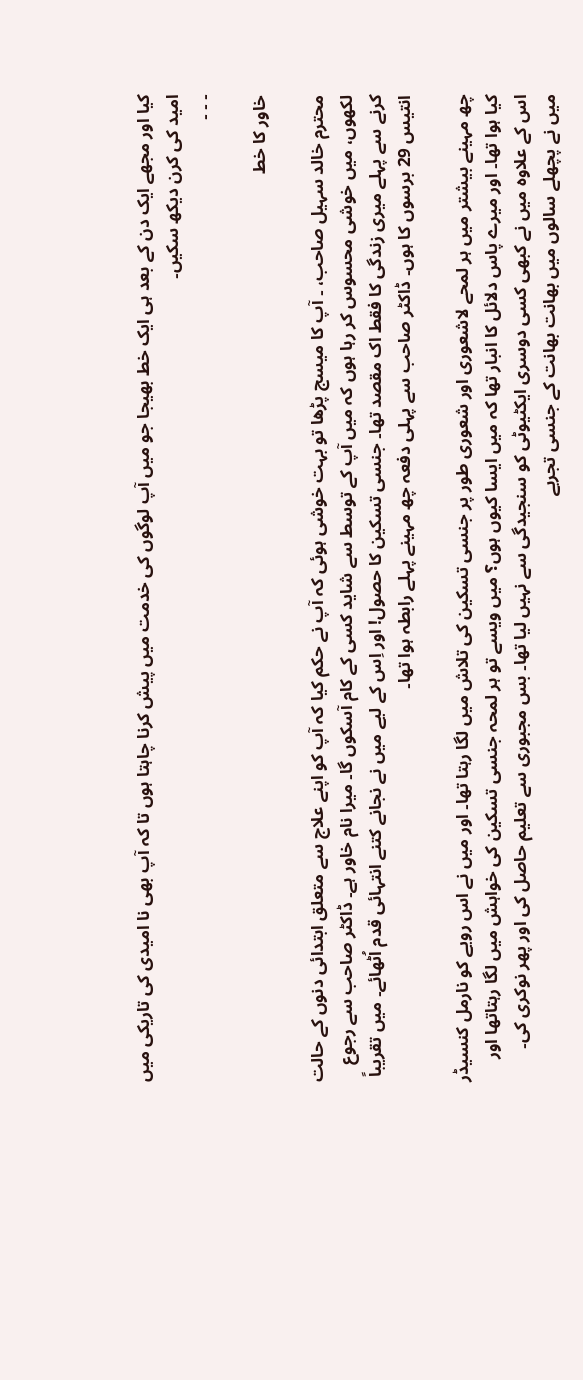کیا اور مجھے ایک دن کے بعد ہی ایک خط بھیجا جو میں آپ لوگوں کی خدمت میں پیش کرنا چاہتا ہوں تا کہ آپ بھی نا امیدی کی تاریکی میں امید کی کرن دیکھ سکیں۔
۔ ۔ ۔

خاور کا خط

محترم خالد سہیل صاحب، ۔ آپ کا میسج پڑھا تو بہت خوشی ہوئی کہ آپ نے حکم کیا کہ آپ کو اپنے علاج سے متعلق ابتدائی دنوں کے حالت لکھوں، میں خوشی محسوس کر رہا ہوں کہ میں آپ کے توسط سے شاید کسی کے کام آسکوں گا۔ میرا نام خاور ہے۔ ڈاکٹر صاحب سے رجوع کرنے سے پہلے میری زندگی کا فقط اک مقصد تھا۔ جنسی تسکین کا حصول! اور اِس کے لیے میں نے نجانے کتنے انتہائی قدم اُٹھائے۔ میں تقریباً انتیس 29 برسوں کا ہوں۔ ڈاکٹر صاحب سے پہلی دفعہ چھ مہینے پہلے رابطہ ہوا تھا۔

چھ مہینے بیشتر میں ہر لمحے لاشعوری اور شعوری طور پر جنسی تسکین کی تلاش میں لگا رہتا تھا۔ اور میں نے اس رویے کو نارمل کنسیڈر کیا ہوا تھا۔ اور میرے پاس دلائل کا انبار تھا کہ میں ایسا کیوں ہوں؟ میں ویسے تو ہر لمحہ جنسی تسکین کی خواہش میں لگا رہتاتھا اور اس کے علاوہ میں نے کبھی کسی دوسری ایکٹیوٹی کو سنجیدگی سے نہیں لیا تھا۔ بس مجبوری سے تعلیم حاصل کی اور پھر نوکری کی۔ میں نے پچھلے سالوں میں بھانت بھانت کے جنسی تجربے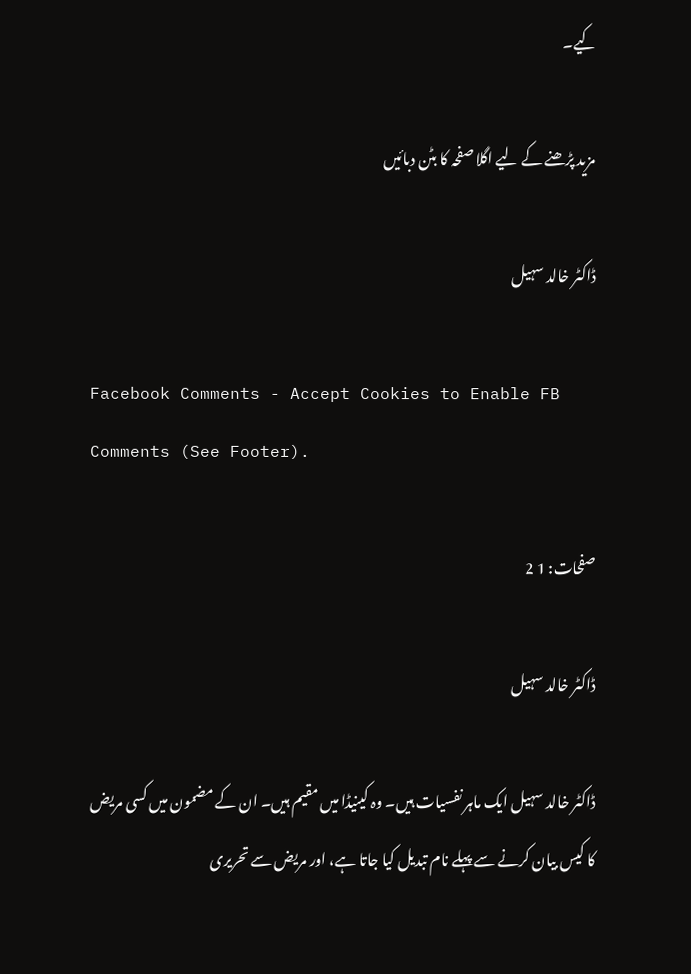کیے۔

مزید پڑھنے کے لیے اگلا صفحہ کا بٹن دبائیں

ڈاکٹر خالد سہیل

Facebook Comments - Accept Cookies to Enable FB Comments (See Footer).

صفحات: 1 2

ڈاکٹر خالد سہیل

ڈاکٹر خالد سہیل ایک ماہر نفسیات ہیں۔ وہ کینیڈا میں مقیم ہیں۔ ان کے مضمون میں کسی مریض کا کیس بیان کرنے سے پہلے نام تبدیل کیا جاتا ہے، اور مریض سے تحریری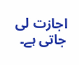اجازت لی جاتی ہے۔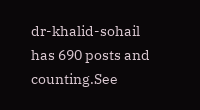dr-khalid-sohail has 690 posts and counting.See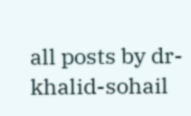all posts by dr-khalid-sohail